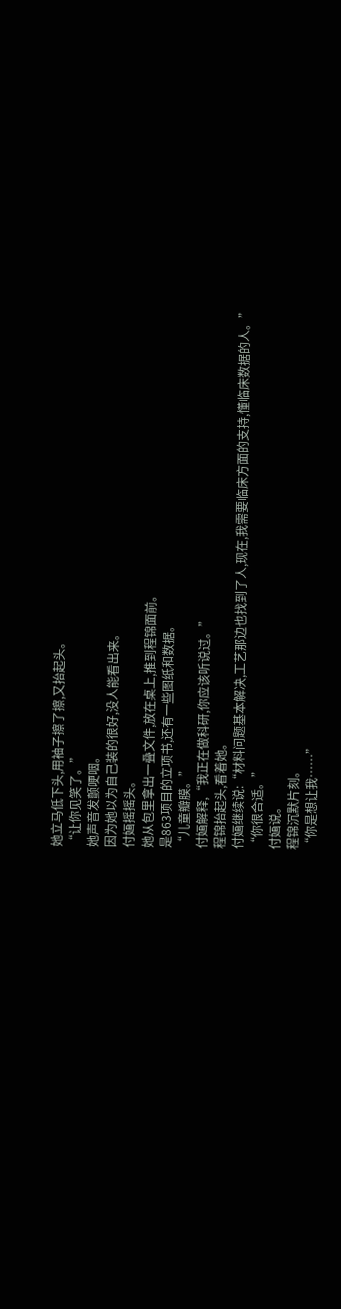她立马低下头,用袖子擦了擦,又抬起头。
“让你见笑了。”
她声音发颤哽咽。
因为她以为自己装的很好,没人能看出来。
付婳摇摇头。
她从包里拿出一叠文件,放在桌上,推到程锦面前。
是863项目的立项书,还有一些图纸和数据。
“儿童瓣膜。”
付婳解释,“我正在做科研,你应该听说过。”
程锦抬起头,看着她。
付婳继续说:“材料问题基本解决,工艺那边也找到了人,现在,我需要临床方面的支持,懂临床数据的人。”
“你很合适。”
付婳说。
程锦沉默片刻。
“你是想让我……”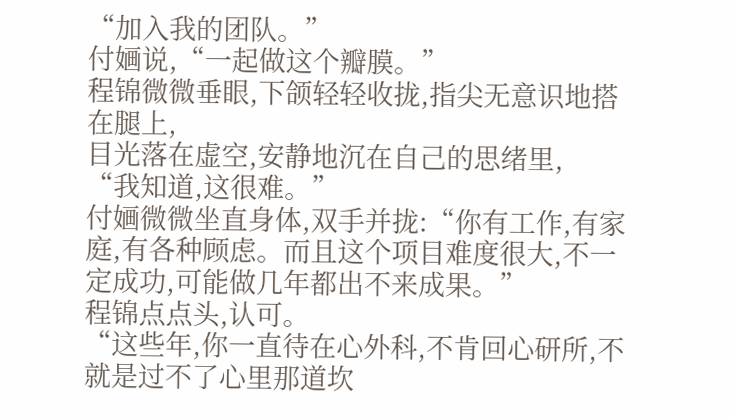“加入我的团队。”
付婳说,“一起做这个瓣膜。”
程锦微微垂眼,下颌轻轻收拢,指尖无意识地搭在腿上,
目光落在虚空,安静地沉在自己的思绪里,
“我知道,这很难。”
付婳微微坐直身体,双手并拢:“你有工作,有家庭,有各种顾虑。而且这个项目难度很大,不一定成功,可能做几年都出不来成果。”
程锦点点头,认可。
“这些年,你一直待在心外科,不肯回心研所,不就是过不了心里那道坎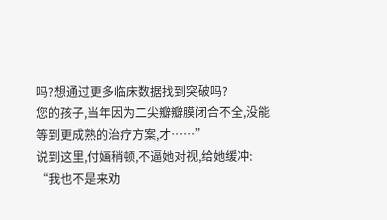吗?想通过更多临床数据找到突破吗?
您的孩子,当年因为二尖瓣瓣膜闭合不全,没能等到更成熟的治疗方案,才……”
说到这里,付婳稍顿,不逼她对视,给她缓冲:
“我也不是来劝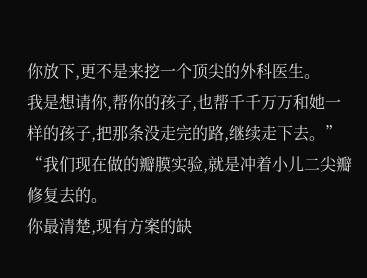你放下,更不是来挖一个顶尖的外科医生。
我是想请你,帮你的孩子,也帮千千万万和她一样的孩子,把那条没走完的路,继续走下去。”
“我们现在做的瓣膜实验,就是冲着小儿二尖瓣修复去的。
你最清楚,现有方案的缺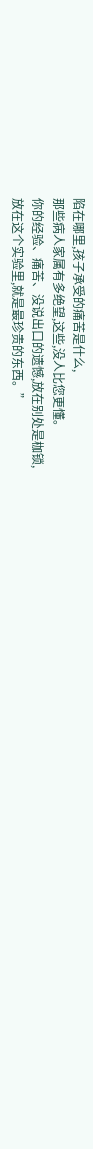陷在哪里,孩子承受的痛苦是什么,
那些病人家属有多绝望,这些,没人比您更懂。
你的经验、痛苦、没说出口的遗憾,放在别处是枷锁,
放在这个实验里,就是最珍贵的东西。”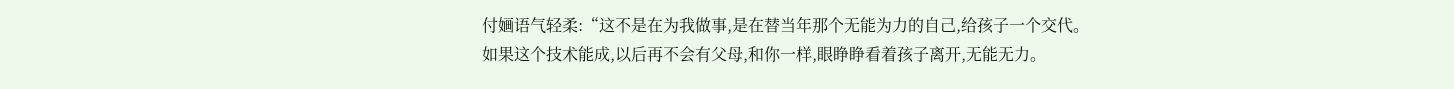付婳语气轻柔:“这不是在为我做事,是在替当年那个无能为力的自己,给孩子一个交代。
如果这个技术能成,以后再不会有父母,和你一样,眼睁睁看着孩子离开,无能无力。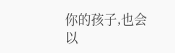你的孩子,也会以